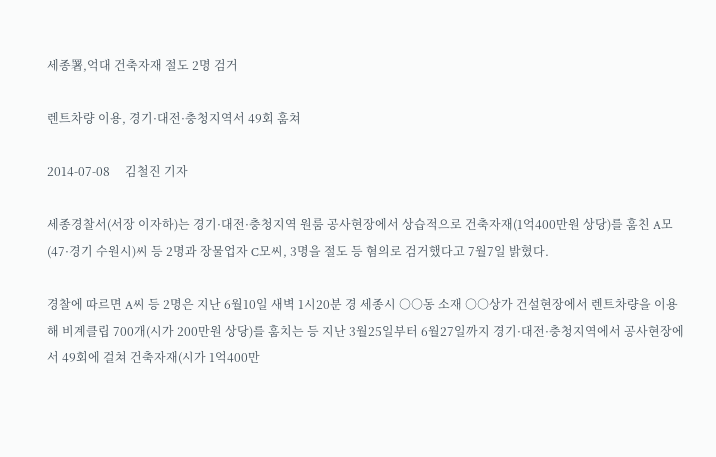세종署,억대 건축자재 절도 2명 검거

렌트차량 이용, 경기·대전·충청지역서 49회 훔쳐

2014-07-08     김철진 기자

세종경찰서(서장 이자하)는 경기·대전·충청지역 원룸 공사현장에서 상습적으로 건축자재(1억400만원 상당)를 훔친 A모(47·경기 수원시)씨 등 2명과 장물업자 C모씨, 3명을 절도 등 혐의로 검거했다고 7월7일 밝혔다.

경찰에 따르면 A씨 등 2명은 지난 6월10일 새벽 1시20분 경 세종시 ○○동 소재 ○○상가 건설현장에서 렌트차량을 이용해 비계클립 700개(시가 200만원 상당)를 훔치는 등 지난 3월25일부터 6월27일까지 경기·대전·충청지역에서 공사현장에서 49회에 걸쳐 건축자재(시가 1억400만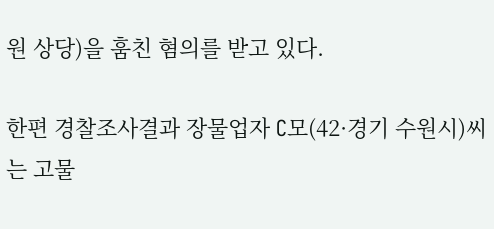원 상당)을 훔친 혐의를 받고 있다.

한편 경찰조사결과 장물업자 C모(42·경기 수원시)씨는 고물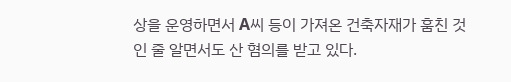상을 운영하면서 A씨 등이 가져온 건축자재가 훔친 것인 줄 알면서도 산 혐의를 받고 있다.